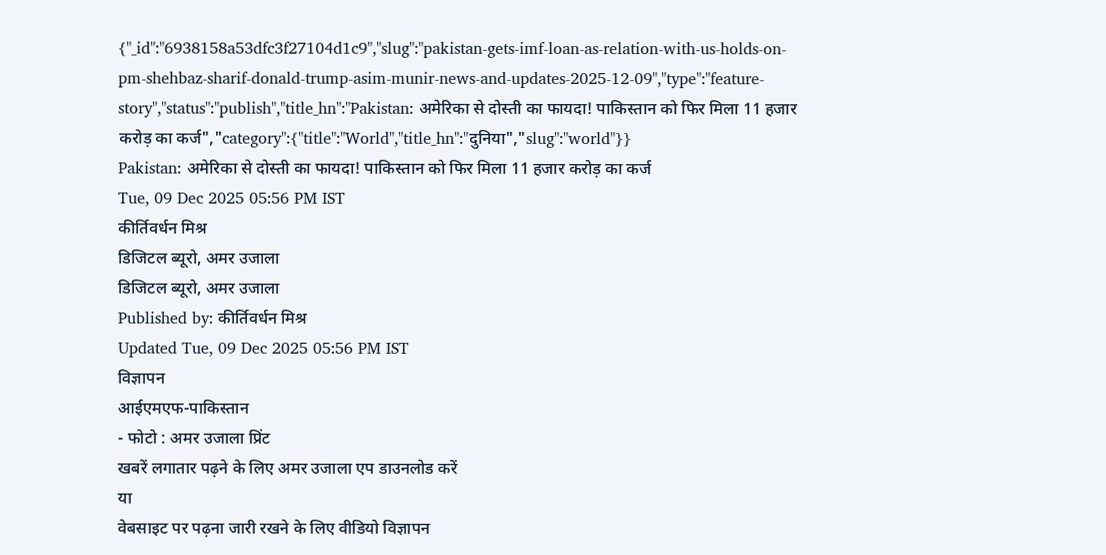{"_id":"6938158a53dfc3f27104d1c9","slug":"pakistan-gets-imf-loan-as-relation-with-us-holds-on-pm-shehbaz-sharif-donald-trump-asim-munir-news-and-updates-2025-12-09","type":"feature-story","status":"publish","title_hn":"Pakistan: अमेरिका से दोस्ती का फायदा! पाकिस्तान को फिर मिला 11 हजार करोड़ का कर्ज","category":{"title":"World","title_hn":"दुनिया","slug":"world"}}
Pakistan: अमेरिका से दोस्ती का फायदा! पाकिस्तान को फिर मिला 11 हजार करोड़ का कर्ज
Tue, 09 Dec 2025 05:56 PM IST
कीर्तिवर्धन मिश्र
डिजिटल ब्यूरो, अमर उजाला
डिजिटल ब्यूरो, अमर उजाला
Published by: कीर्तिवर्धन मिश्र
Updated Tue, 09 Dec 2025 05:56 PM IST
विज्ञापन
आईएमएफ-पाकिस्तान
- फोटो : अमर उजाला प्रिंट
खबरें लगातार पढ़ने के लिए अमर उजाला एप डाउनलोड करें
या
वेबसाइट पर पढ़ना जारी रखने के लिए वीडियो विज्ञापन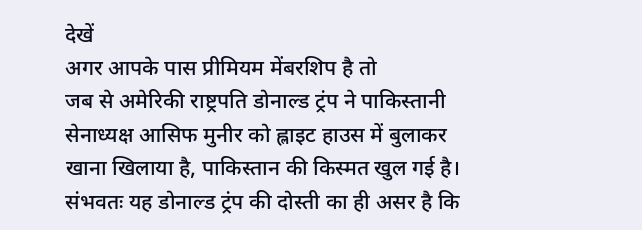देखें
अगर आपके पास प्रीमियम मेंबरशिप है तो
जब से अमेरिकी राष्ट्रपति डोनाल्ड ट्रंप ने पाकिस्तानी सेनाध्यक्ष आसिफ मुनीर को ह्लाइट हाउस में बुलाकर खाना खिलाया है, पाकिस्तान की किस्मत खुल गई है। संभवतः यह डोनाल्ड ट्रंप की दोस्ती का ही असर है कि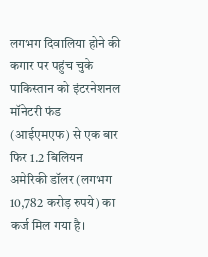लगभग दिवालिया होने की कगार पर पहुंच चुके पाकिस्तान को इंटरनेशनल मॉनेटरी फंड (आईएमएफ) से एक बार फिर 1.2 बिलियन अमेरिकी डॉलर (लगभग 10,782 करोड़ रुपये) का कर्ज मिल गया है।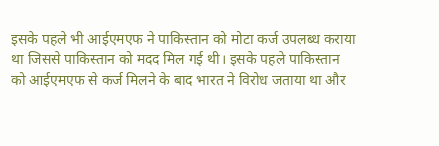इसके पहले भी आईएमएफ ने पाकिस्तान को मोटा कर्ज उपलब्ध कराया था जिससे पाकिस्तान को मदद मिल गई थी। इसके पहले पाकिस्तान को आईएमएफ से कर्ज मिलने के बाद भारत ने विरोध जताया था और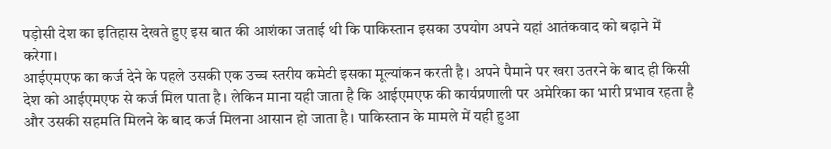पड़ोसी देश का इतिहास देखते हुए इस बात की आशंका जताई थी कि पाकिस्तान इसका उपयोग अपने यहां आतंकवाद को बढ़ाने में करेगा।
आईएमएफ का कर्ज देने के पहले उसकी एक उच्च स्तरीय कमेटी इसका मूल्यांकन करती है। अपने पैमाने पर खरा उतरने के बाद ही किसी देश को आईएमएफ से कर्ज मिल पाता है। लेकिन माना यही जाता है कि आईएमएफ की कार्यप्रणाली पर अमेरिका का भारी प्रभाव रहता है और उसकी सहमति मिलने के बाद कर्ज मिलना आसान हो जाता है। पाकिस्तान के मामले में यही हुआ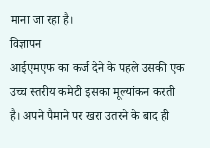माना जा रहा है।
विज्ञापन
आईएमएफ का कर्ज देने के पहले उसकी एक उच्च स्तरीय कमेटी इसका मूल्यांकन करती है। अपने पैमाने पर खरा उतरने के बाद ही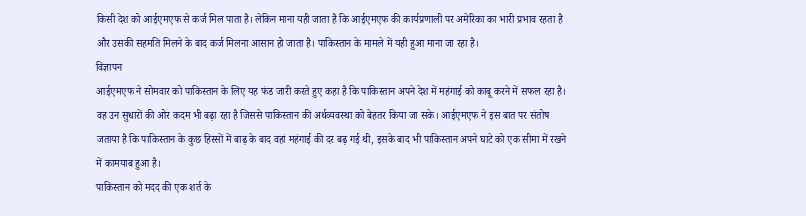किसी देश को आईएमएफ से कर्ज मिल पाता है। लेकिन माना यही जाता है कि आईएमएफ की कार्यप्रणाली पर अमेरिका का भारी प्रभाव रहता है और उसकी सहमति मिलने के बाद कर्ज मिलना आसान हो जाता है। पाकिस्तान के मामले में यही हुआ माना जा रहा है।
विज्ञापन
आईएमएफ ने सोमवार को पाकिस्तान के लिए यह फंड जारी करते हुए कहा है कि पाकिस्तान अपने देश में महंगाई को काबू करने में सफल रहा है। वह उन सुधारों की ओर कदम भी बढ़ा रहा है जिससे पाकिस्तान की अर्थव्यवस्था को बेहतर किया जा सके। आईएमएफ ने इस बात पर संतोष जताया है कि पाकिस्तान के कुछ हिस्सों में बाढ़ के बाद वहां महंगाई की दर बढ़ गई थी, इसके बाद भी पाकिस्तान अपने घाटे को एक सीमा में रखने में कामयाब हुआ है।
पाकिस्तान को मदद की एक शर्त के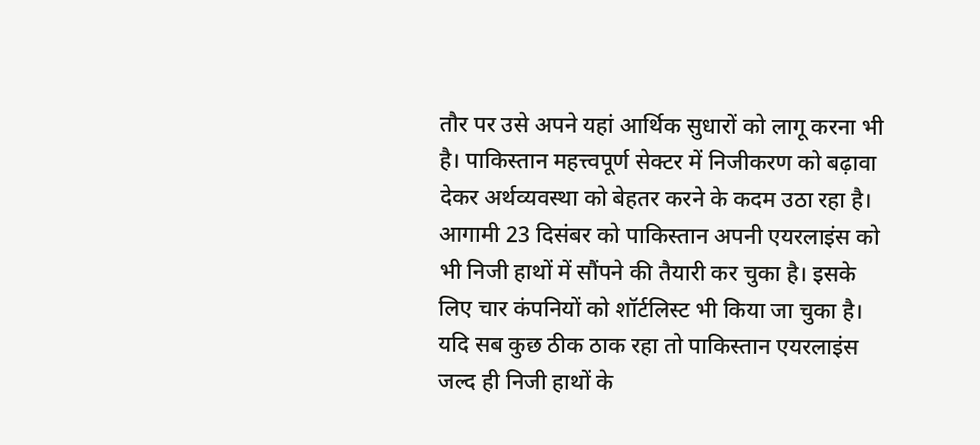तौर पर उसे अपने यहां आर्थिक सुधारों को लागू करना भी है। पाकिस्तान महत्त्वपूर्ण सेक्टर में निजीकरण को बढ़ावा देकर अर्थव्यवस्था को बेहतर करने के कदम उठा रहा है। आगामी 23 दिसंबर को पाकिस्तान अपनी एयरलाइंस को भी निजी हाथों में सौंपने की तैयारी कर चुका है। इसके लिए चार कंपनियों को शॉर्टलिस्ट भी किया जा चुका है। यदि सब कुछ ठीक ठाक रहा तो पाकिस्तान एयरलाइंस जल्द ही निजी हाथों के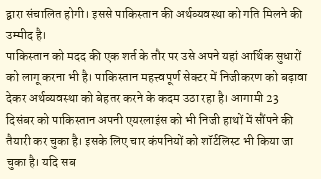द्वारा संचालित होगी। इससे पाकिस्तान की अर्थव्यवस्था को गति मिलने की उम्मीद है।
पाकिस्तान को मदद की एक शर्त के तौर पर उसे अपने यहां आर्थिक सुधारों को लागू करना भी है। पाकिस्तान महत्त्वपूर्ण सेक्टर में निजीकरण को बढ़ावा देकर अर्थव्यवस्था को बेहतर करने के कदम उठा रहा है। आगामी 23 दिसंबर को पाकिस्तान अपनी एयरलाइंस को भी निजी हाथों में सौंपने की तैयारी कर चुका है। इसके लिए चार कंपनियों को शॉर्टलिस्ट भी किया जा चुका है। यदि सब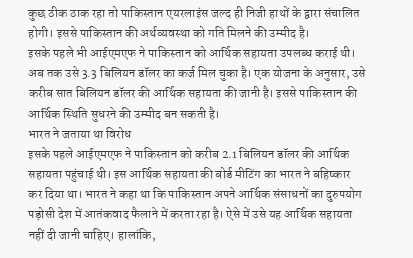कुछ ठीक ठाक रहा तो पाकिस्तान एयरलाइंस जल्द ही निजी हाथों के द्वारा संचालित होगी। इससे पाकिस्तान की अर्थव्यवस्था को गति मिलने की उम्मीद है।
इसके पहले भी आईएमएफ ने पाकिस्तान को आर्थिक सहायता उपलब्ध कराई थी। अब तक उसे 3.3 बिलियन डॉलर का कर्ज मिल चुका है। एक योजना के अनुसार, उसे करीब सात बिलियन डॉलर की आर्थिक सहायता की जानी है। इससे पाकिस्तान की आर्थिक स्थिति सुधरने की उम्मीद बन सकती है।
भारत ने जताया था विरोध
इसके पहले आईएमएफ ने पाकिस्तान को करीब 2.1 बिलियन डॉलर की आर्थिक सहायता पहुंचाई थी। इस आर्थिक सहायता की बोर्ड मीटिंग का भारत ने बहिष्कार कर दिया था। भारत ने कहा था कि पाकिस्तान अपने आर्थिक संसाधनों का दुरुपयोग पड़ोसी देश में आतंकवाद फैलाने में करता रहा है। ऐसे में उसे यह आर्थिक सहायता नहीं दी जानी चाहिए। हालांकि,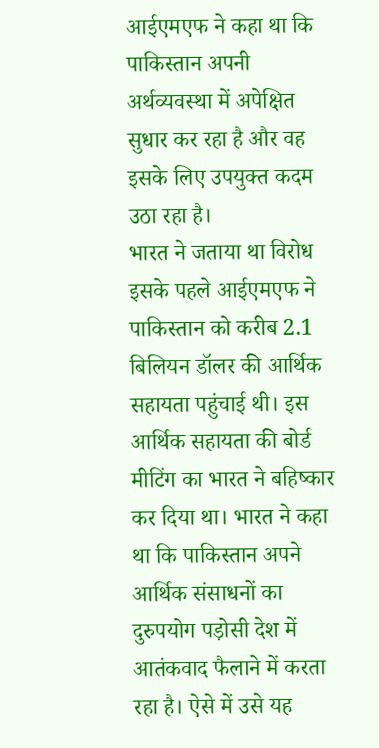आईएमएफ ने कहा था कि पाकिस्तान अपनी अर्थव्यवस्था में अपेक्षित सुधार कर रहा है और वह इसके लिए उपयुक्त कदम उठा रहा है।
भारत ने जताया था विरोध
इसके पहले आईएमएफ ने पाकिस्तान को करीब 2.1 बिलियन डॉलर की आर्थिक सहायता पहुंचाई थी। इस आर्थिक सहायता की बोर्ड मीटिंग का भारत ने बहिष्कार कर दिया था। भारत ने कहा था कि पाकिस्तान अपने आर्थिक संसाधनों का दुरुपयोग पड़ोसी देश में आतंकवाद फैलाने में करता रहा है। ऐसे में उसे यह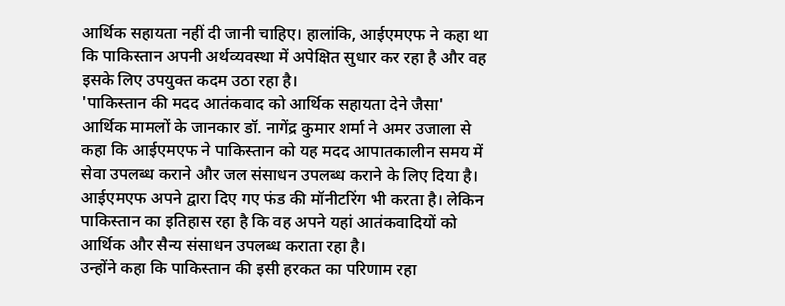आर्थिक सहायता नहीं दी जानी चाहिए। हालांकि, आईएमएफ ने कहा था कि पाकिस्तान अपनी अर्थव्यवस्था में अपेक्षित सुधार कर रहा है और वह इसके लिए उपयुक्त कदम उठा रहा है।
'पाकिस्तान की मदद आतंकवाद को आर्थिक सहायता देने जैसा'
आर्थिक मामलों के जानकार डॉ. नागेंद्र कुमार शर्मा ने अमर उजाला से कहा कि आईएमएफ ने पाकिस्तान को यह मदद आपातकालीन समय में सेवा उपलब्ध कराने और जल संसाधन उपलब्ध कराने के लिए दिया है। आईएमएफ अपने द्वारा दिए गए फंड की मॉनीटरिंग भी करता है। लेकिन पाकिस्तान का इतिहास रहा है कि वह अपने यहां आतंकवादियों को आर्थिक और सैन्य संसाधन उपलब्ध कराता रहा है।
उन्होंने कहा कि पाकिस्तान की इसी हरकत का परिणाम रहा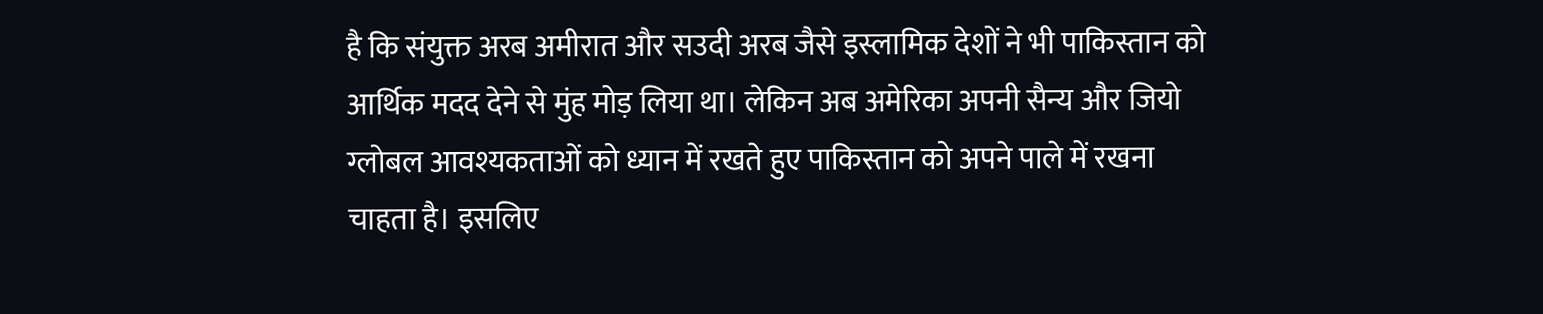है कि संयुक्त अरब अमीरात और सउदी अरब जैसे इस्लामिक देशों ने भी पाकिस्तान को आर्थिक मदद देने से मुंह मोड़ लिया था। लेकिन अब अमेरिका अपनी सैन्य और जियो ग्लोबल आवश्यकताओं को ध्यान में रखते हुए पाकिस्तान को अपने पाले में रखना चाहता है। इसलिए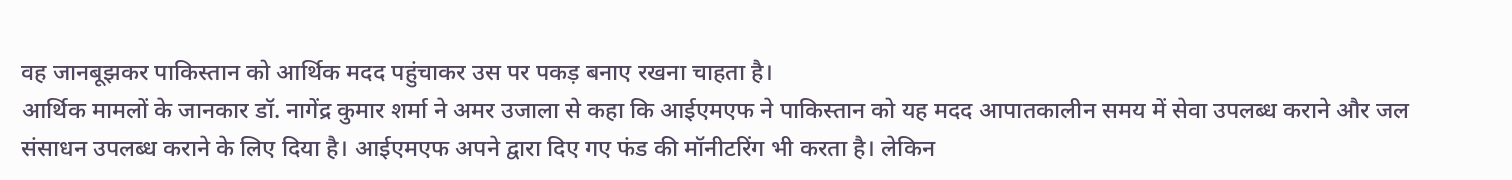वह जानबूझकर पाकिस्तान को आर्थिक मदद पहुंचाकर उस पर पकड़ बनाए रखना चाहता है।
आर्थिक मामलों के जानकार डॉ. नागेंद्र कुमार शर्मा ने अमर उजाला से कहा कि आईएमएफ ने पाकिस्तान को यह मदद आपातकालीन समय में सेवा उपलब्ध कराने और जल संसाधन उपलब्ध कराने के लिए दिया है। आईएमएफ अपने द्वारा दिए गए फंड की मॉनीटरिंग भी करता है। लेकिन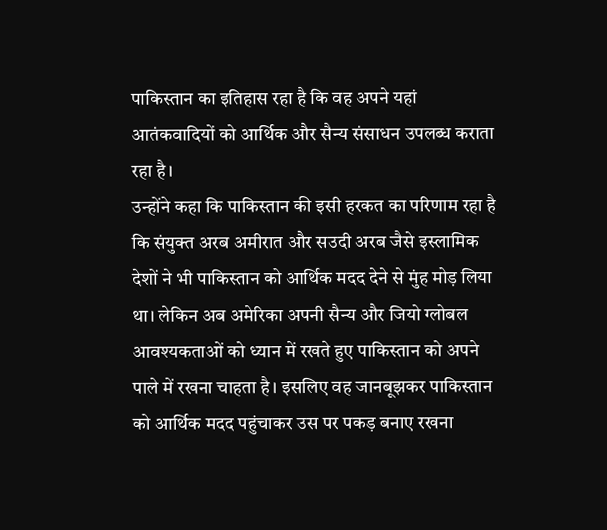पाकिस्तान का इतिहास रहा है कि वह अपने यहां आतंकवादियों को आर्थिक और सैन्य संसाधन उपलब्ध कराता रहा है।
उन्होंने कहा कि पाकिस्तान की इसी हरकत का परिणाम रहा है कि संयुक्त अरब अमीरात और सउदी अरब जैसे इस्लामिक देशों ने भी पाकिस्तान को आर्थिक मदद देने से मुंह मोड़ लिया था। लेकिन अब अमेरिका अपनी सैन्य और जियो ग्लोबल आवश्यकताओं को ध्यान में रखते हुए पाकिस्तान को अपने पाले में रखना चाहता है। इसलिए वह जानबूझकर पाकिस्तान को आर्थिक मदद पहुंचाकर उस पर पकड़ बनाए रखना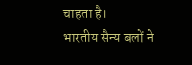चाहता है।
भारतीय सैन्य बलों ने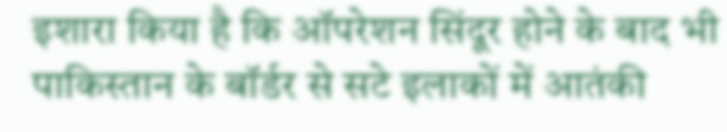इशारा किया है कि ऑपरेशन सिंदूर होने के बाद भी पाकिस्तान के बॉर्डर से सटे इलाकों में आतंकी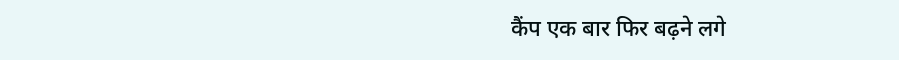कैंप एक बार फिर बढ़ने लगे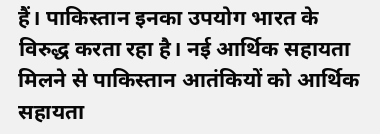हैं। पाकिस्तान इनका उपयोग भारत के विरुद्ध करता रहा है। नई आर्थिक सहायता मिलने से पाकिस्तान आतंकियों को आर्थिक सहायता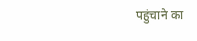पहुंचाने का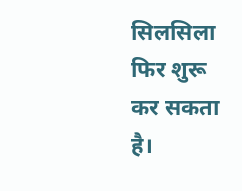सिलसिला फिर शुरू कर सकता है।